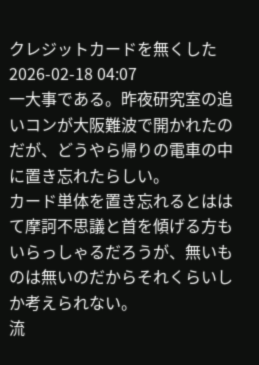クレジットカードを無くした
2026-02-18 04:07
一大事である。昨夜研究室の追いコンが大阪難波で開かれたのだが、どうやら帰りの電車の中に置き忘れたらしい。
カード単体を置き忘れるとははて摩訶不思議と首を傾げる方もいらっしゃるだろうが、無いものは無いのだからそれくらいしか考えられない。
流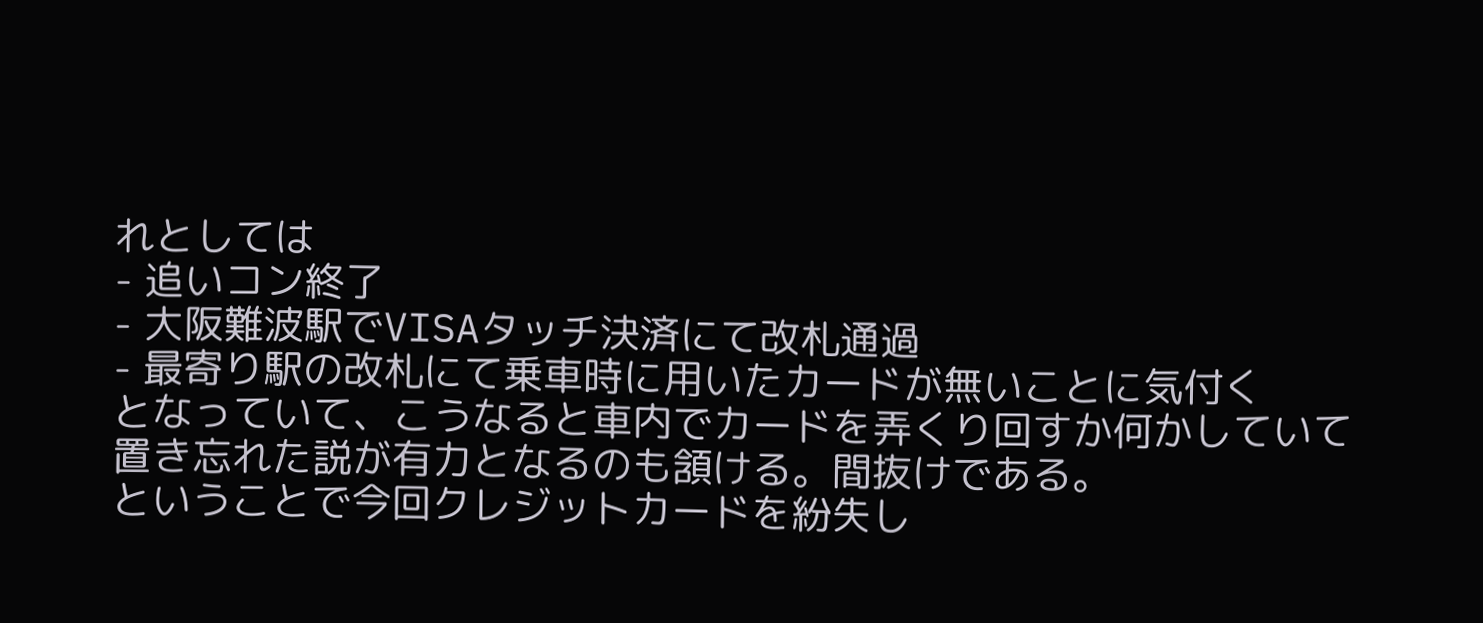れとしては
- 追いコン終了
- 大阪難波駅でVISAタッチ決済にて改札通過
- 最寄り駅の改札にて乗車時に用いたカードが無いことに気付く
となっていて、こうなると車内でカードを弄くり回すか何かしていて置き忘れた説が有力となるのも頷ける。間抜けである。
ということで今回クレジットカードを紛失し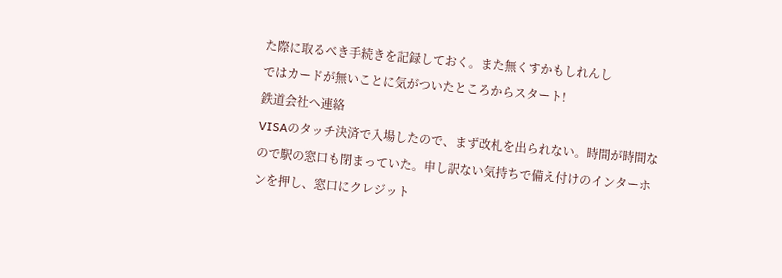た際に取るべき手続きを記録しておく。また無くすかもしれんし
ではカードが無いことに気がついたところからスタート!
鉄道会社へ連絡
VISAのタッチ決済で入場したので、まず改札を出られない。時間が時間なので駅の窓口も閉まっていた。申し訳ない気持ちで備え付けのインターホンを押し、窓口にクレジット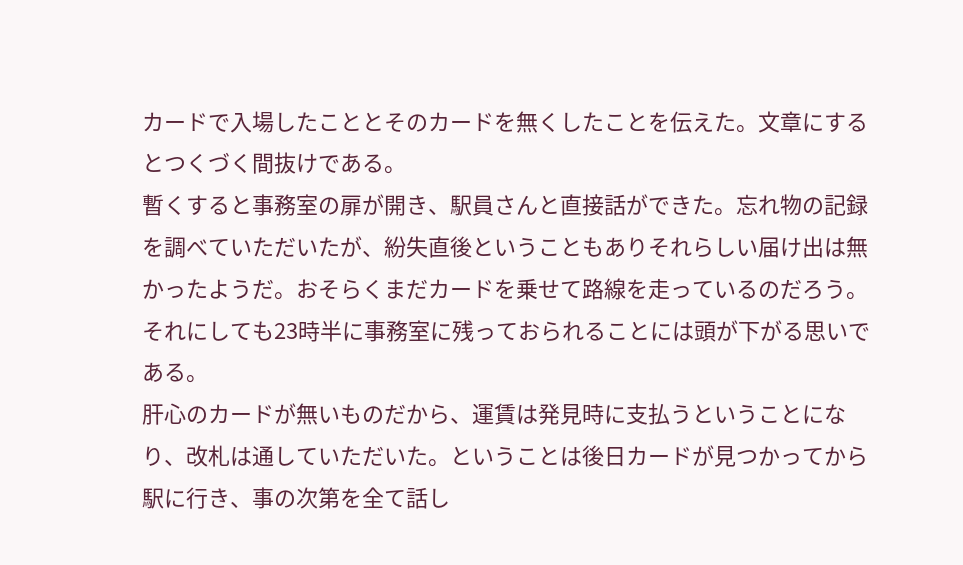カードで入場したこととそのカードを無くしたことを伝えた。文章にするとつくづく間抜けである。
暫くすると事務室の扉が開き、駅員さんと直接話ができた。忘れ物の記録を調べていただいたが、紛失直後ということもありそれらしい届け出は無かったようだ。おそらくまだカードを乗せて路線を走っているのだろう。それにしても23時半に事務室に残っておられることには頭が下がる思いである。
肝心のカードが無いものだから、運賃は発見時に支払うということになり、改札は通していただいた。ということは後日カードが見つかってから駅に行き、事の次第を全て話し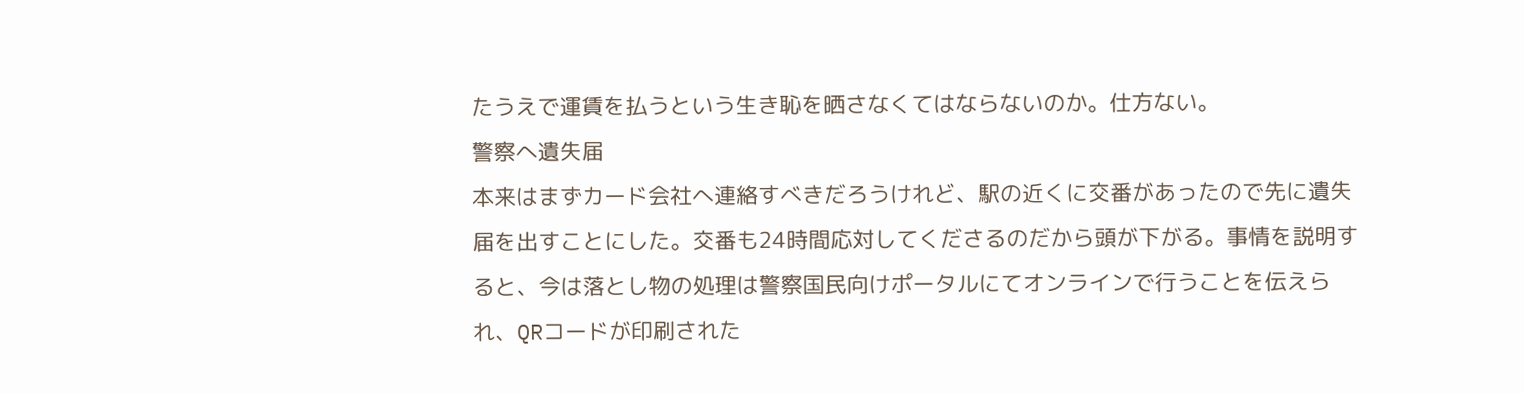たうえで運賃を払うという生き恥を晒さなくてはならないのか。仕方ない。
警察へ遺失届
本来はまずカード会社へ連絡すべきだろうけれど、駅の近くに交番があったので先に遺失届を出すことにした。交番も24時間応対してくださるのだから頭が下がる。事情を説明すると、今は落とし物の処理は警察国民向けポータルにてオンラインで行うことを伝えられ、QRコードが印刷された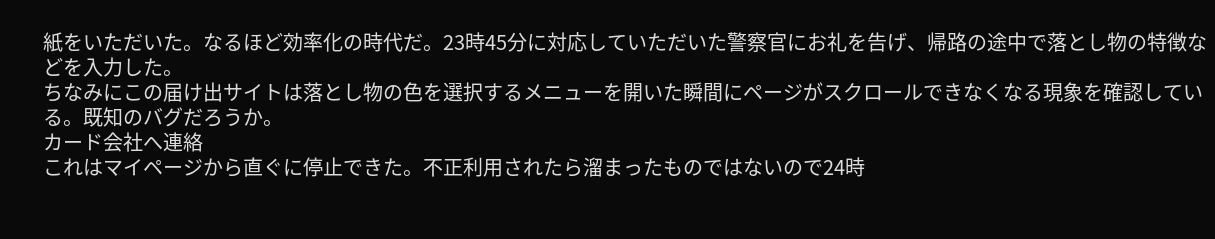紙をいただいた。なるほど効率化の時代だ。23時45分に対応していただいた警察官にお礼を告げ、帰路の途中で落とし物の特徴などを入力した。
ちなみにこの届け出サイトは落とし物の色を選択するメニューを開いた瞬間にページがスクロールできなくなる現象を確認している。既知のバグだろうか。
カード会社へ連絡
これはマイページから直ぐに停止できた。不正利用されたら溜まったものではないので24時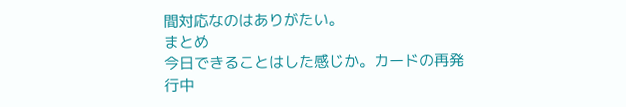間対応なのはありがたい。
まとめ
今日できることはした感じか。カードの再発行中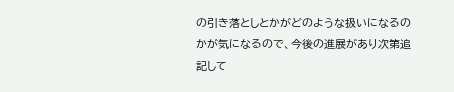の引き落としとかがどのような扱いになるのかが気になるので、今後の進展があり次第追記して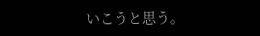いこうと思う。